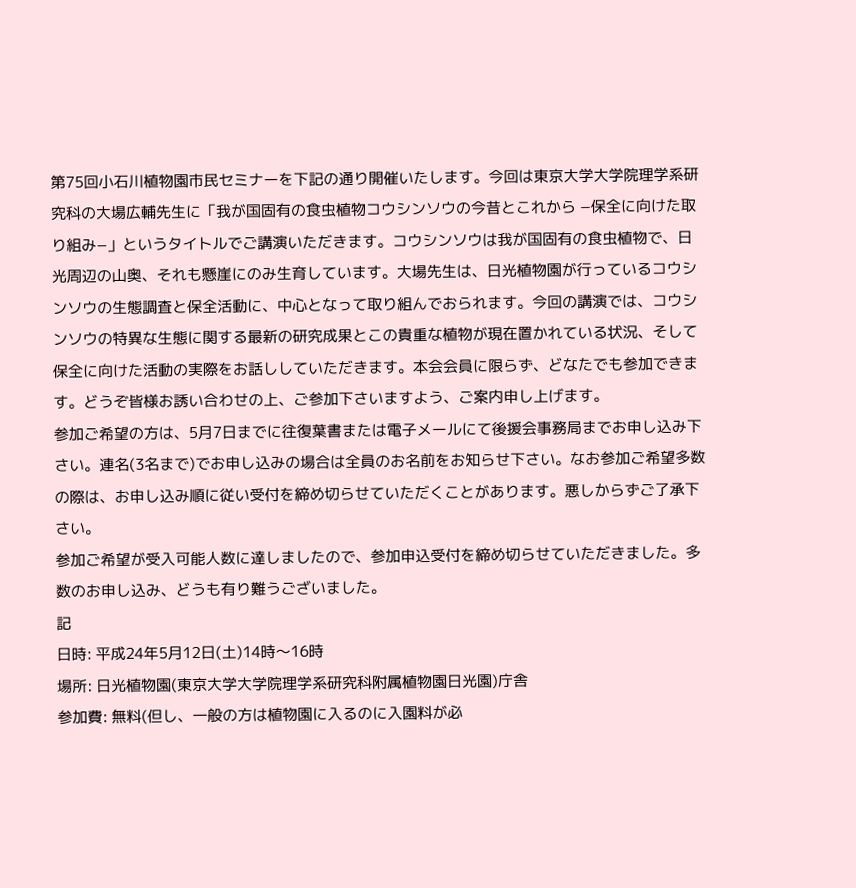第75回小石川植物園市民セミナーを下記の通り開催いたします。今回は東京大学大学院理学系研究科の大場広輔先生に「我が国固有の食虫植物コウシンソウの今昔とこれから −保全に向けた取り組み−」というタイトルでご講演いただきます。コウシンソウは我が国固有の食虫植物で、日光周辺の山奥、それも懸崖にのみ生育しています。大場先生は、日光植物園が行っているコウシンソウの生態調査と保全活動に、中心となって取り組んでおられます。今回の講演では、コウシンソウの特異な生態に関する最新の研究成果とこの貴重な植物が現在置かれている状況、そして保全に向けた活動の実際をお話ししていただきます。本会会員に限らず、どなたでも参加できます。どうぞ皆様お誘い合わせの上、ご参加下さいますよう、ご案内申し上げます。
参加ご希望の方は、5月7日までに往復葉書または電子メールにて後援会事務局までお申し込み下さい。連名(3名まで)でお申し込みの場合は全員のお名前をお知らせ下さい。なお参加ご希望多数の際は、お申し込み順に従い受付を締め切らせていただくことがあります。悪しからずご了承下さい。
参加ご希望が受入可能人数に達しましたので、参加申込受付を締め切らせていただきました。多数のお申し込み、どうも有り難うございました。
記
日時: 平成24年5月12日(土)14時〜16時
場所: 日光植物園(東京大学大学院理学系研究科附属植物園日光園)庁舎
参加費: 無料(但し、一般の方は植物園に入るのに入園料が必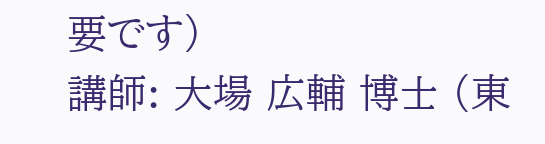要です)
講師: 大場 広輔 博士 (東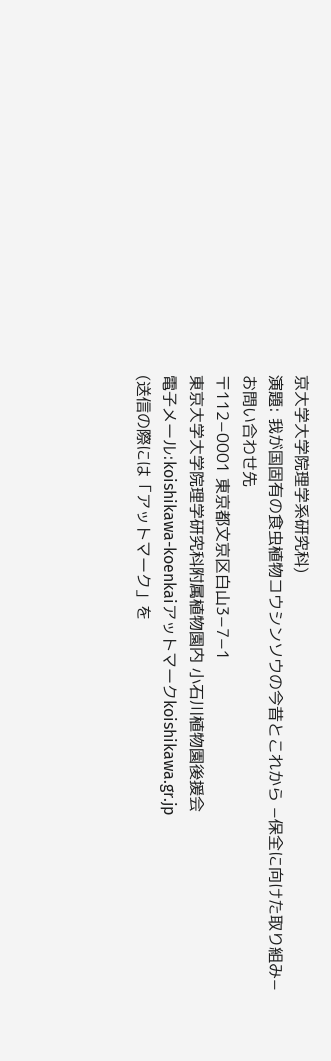京大学大学院理学系研究科)
演題: 我が国固有の食虫植物コウシンソウの今昔とこれから −保全に向けた取り組み−
お問い合わせ先
〒112−0001 東京都文京区白山3−7−1
東京大学大学院理学研究科附属植物園内 小石川植物園後援会
電子メール:koishikawa-koenkaiアットマークkoishikawa.gr.jp
(送信の際には「アットマーク」を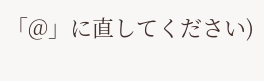「@」に直してください)